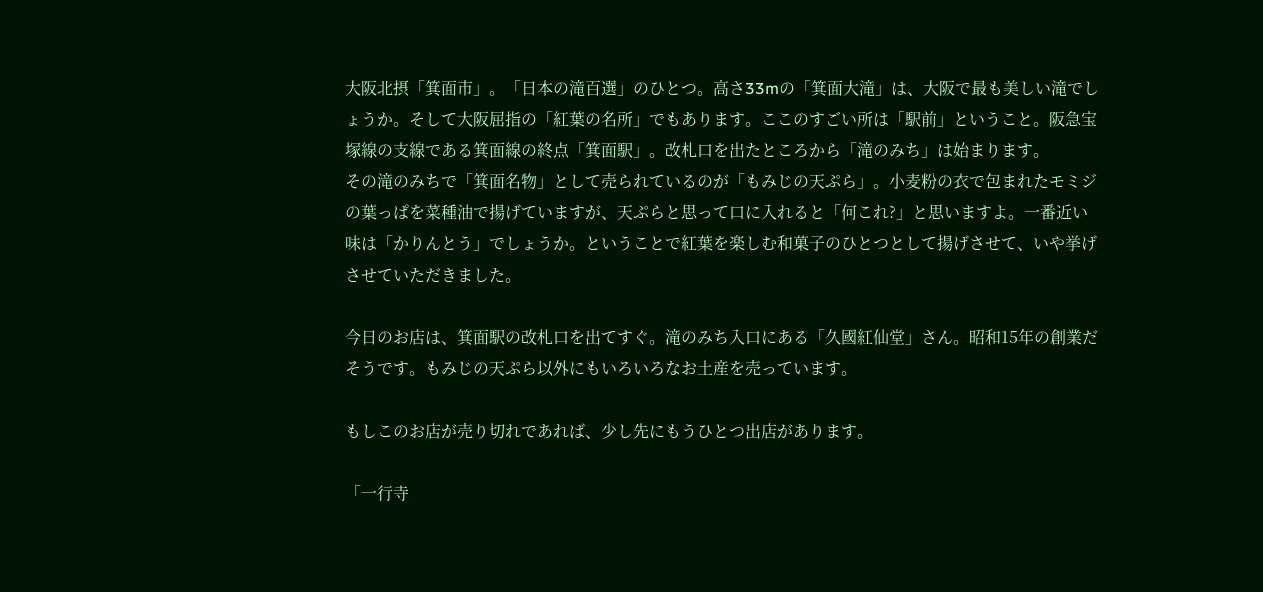大阪北摂「箕面市」。「日本の滝百選」のひとつ。高さ33mの「箕面大滝」は、大阪で最も美しい滝でしょうか。そして大阪屈指の「紅葉の名所」でもあります。ここのすごい所は「駅前」ということ。阪急宝塚線の支線である箕面線の終点「箕面駅」。改札口を出たところから「滝のみち」は始まります。
その滝のみちで「箕面名物」として売られているのが「もみじの天ぷら」。小麦粉の衣で包まれたモミジの葉っぱを菜種油で揚げていますが、天ぷらと思って口に入れると「何これ?」と思いますよ。一番近い味は「かりんとう」でしょうか。ということで紅葉を楽しむ和菓子のひとつとして揚げさせて、いや挙げさせていただきました。

今日のお店は、箕面駅の改札口を出てすぐ。滝のみち入口にある「久國紅仙堂」さん。昭和15年の創業だそうです。もみじの天ぷら以外にもいろいろなお土産を売っています。

もしこのお店が売り切れであれば、少し先にもうひとつ出店があります。

「一行寺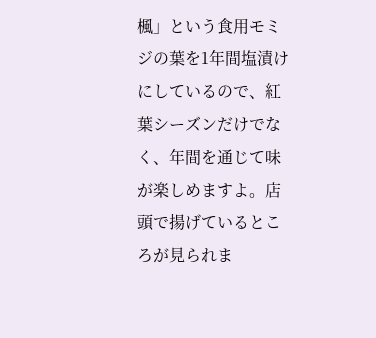楓」という食用モミジの葉を1年間塩漬けにしているので、紅葉シーズンだけでなく、年間を通じて味が楽しめますよ。店頭で揚げているところが見られま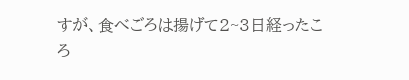すが、食べごろは揚げて2~3日経ったころ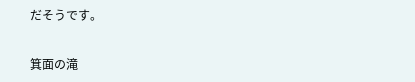だそうです。

箕面の滝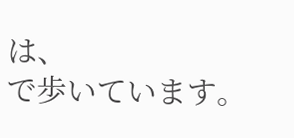は、
で歩いています。